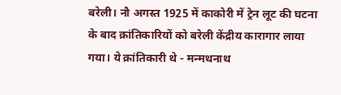बरेली। नौ अगस्त 1925 में काकोरी में ट्रेन लूट की घटना के बाद क्रांतिकारियों को बरेली केंद्रीय कारागार लाया गया। ये क्रांतिकारी थे - मन्मथनाथ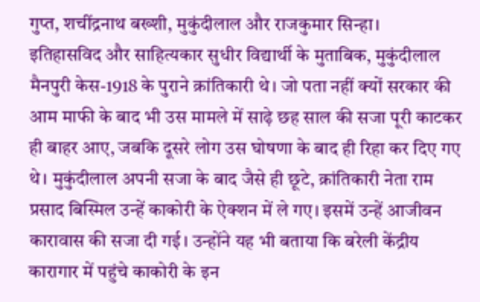गुप्त, शचींद्रनाथ बख्शी, मुकुंदीलाल और राजकुमार सिन्हा।
इतिहासविद और साहित्यकार सुधीर विद्यार्थी के मुताबिक, मुकुंदीलाल मैनपुरी केस-1918 के पुराने क्रांतिकारी थे। जो पता नहीं क्यों सरकार की आम माफी के बाद भी उस मामले में साढ़े छह साल की सजा पूरी काटकर ही बाहर आए, जबकि दूसरे लोग उस घोषणा के बाद ही रिहा कर दिए गए थे। मुकुंदीलाल अपनी सजा के बाद जैसे ही छूटे, क्रांतिकारी नेता राम प्रसाद बिस्मिल उन्हें काकोरी के ऐक्शन में ले गए। इसमें उन्हें आजीवन कारावास की सजा दी गई। उन्होंने यह भी बताया कि बरेली केंद्रीय कारागार में पहुंचे काकोरी के इन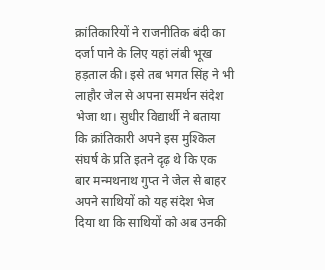क्रांतिकारियों ने राजनीतिक बंदी का दर्जा पाने के लिए यहां लंबी भूख हड़ताल की। इसे तब भगत सिंह ने भी लाहौर जेल से अपना समर्थन संदेश भेजा था। सुधीर विद्यार्थी ने बताया कि क्रांतिकारी अपने इस मुश्किल संघर्ष के प्रति इतने दृढ़ थे कि एक बार मन्मथनाथ गुप्त ने जेल से बाहर अपने साथियों को यह संदेश भेज दिया था कि साथियों को अब उनकी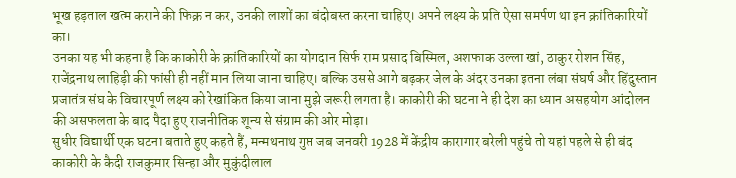भूख हड़ताल खत्म कराने की फिक्र न कर, उनकी लाशों का बंदोबस्त करना चाहिए। अपने लक्ष्य के प्रति ऐसा समर्पण था इन क्रांतिकारियों का।
उनका यह भी कहना है कि काकोरी के क्रांतिकारियों का योगदान सिर्फ राम प्रसाद बिस्मिल, अशफाक उल्ला खां, ठाकुर रोशन सिंह, राजेंद्रनाथ लाहिड़ी की फांसी ही नहीं मान लिया जाना चाहिए। बल्कि उससे आगे बढ़कर जेल के अंदर उनका इतना लंबा संघर्ष और हिंदुस्तान प्रजातंत्र संघ के विचारपूर्ण लक्ष्य को रेखांकित किया जाना मुझे जरूरी लगता है। काकोरी की घटना ने ही देश का ध्यान असहयोग आंदोलन की असफलता के बाद पैदा हुए राजनीतिक शून्य से संग्राम की ओर मोड़ा।
सुधीर विद्यार्थी एक घटना बताते हुए कहते हैं, मन्मथनाथ गुप्त जब जनवरी 1928 में केंद्रीय कारागार बरेली पहुंचे तो यहां पहले से ही बंद काकोरी के कैदी राजकुमार सिन्हा और मुकुंदीलाल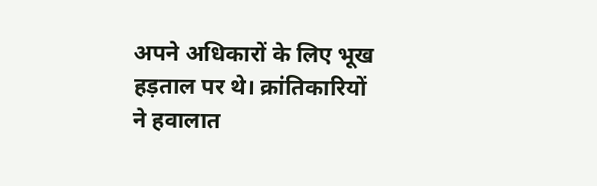अपने अधिकारों के लिए भूख हड़ताल पर थे। क्रांतिकारियों ने हवालात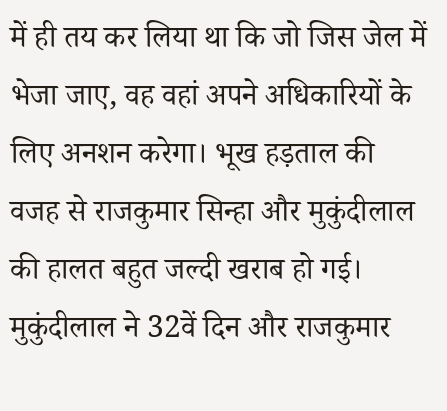में ही तय कर लिया था कि जो जिस जेल में भेजा जाए, वह वहां अपने अधिकारियों के लिए अनशन करेगा। भूख हड़ताल की वजह से राजकुमार सिन्हा और मुकुंदीलाल की हालत बहुत जल्दी खराब हो गई। मुकुंदीलाल ने 32वें दिन और राजकुमार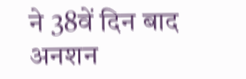ने 38वें दिन बाद अनशन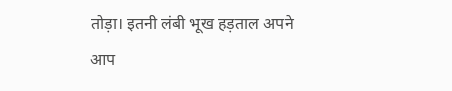तोड़ा। इतनी लंबी भूख हड़ताल अपने आप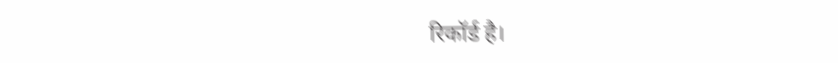रिकॉर्ड है।